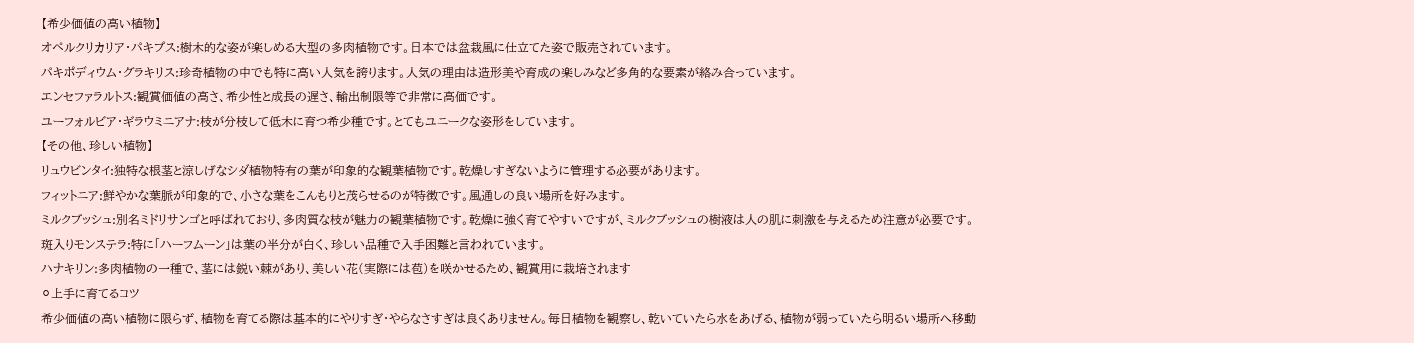【希少価値の高い植物】
オペルクリカリア・パキプス:樹木的な姿が楽しめる大型の多肉植物です。日本では盆栽風に仕立てた姿で販売されています。
パキポディウム・グラキリス:珍奇植物の中でも特に高い人気を誇ります。人気の理由は造形美や育成の楽しみなど多角的な要素が絡み合っています。
エンセファラルトス:観賞価値の高さ、希少性と成長の遅さ、輸出制限等で非常に高価です。
ユーフォルビア・ギラウミニアナ:枝が分枝して低木に育つ希少種です。とてもユニークな姿形をしています。
【その他、珍しい植物】
リュウビンタイ:独特な根茎と涼しげなシダ植物特有の葉が印象的な観葉植物です。乾燥しすぎないように管理する必要があります。
フィットニア:鮮やかな葉脈が印象的で、小さな葉をこんもりと茂らせるのが特徴です。風通しの良い場所を好みます。
ミルクブッシュ:別名ミドリサンゴと呼ばれており、多肉質な枝が魅力の観葉植物です。乾燥に強く育てやすいですが、ミルクブッシュの樹液は人の肌に刺激を与えるため注意が必要です。
斑入りモンステラ:特に「ハーフムーン」は葉の半分が白く、珍しい品種で入手困難と言われています。
ハナキリン:多肉植物の一種で、茎には鋭い棘があり、美しい花(実際には苞)を咲かせるため、観賞用に栽培されます
⚪上手に育てるコツ
希少価値の高い植物に限らず、植物を育てる際は基本的にやりすぎ・やらなさすぎは良くありません。毎日植物を観察し、乾いていたら水をあげる、植物が弱っていたら明るい場所へ移動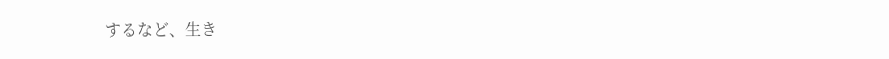するなど、生き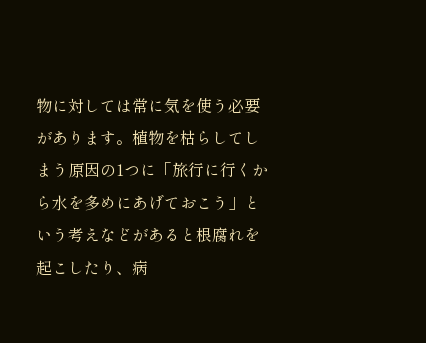物に対しては常に気を使う必要があります。植物を枯らしてしまう原因の1つに「旅行に行くから水を多めにあげておこう」という考えなどがあると根腐れを起こしたり、病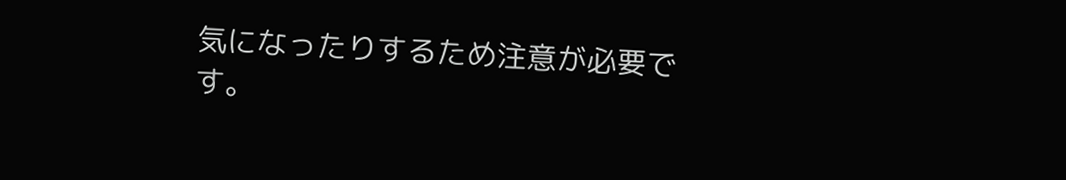気になったりするため注意が必要です。